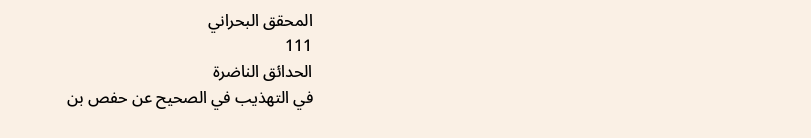المحقق البحراني
111
الحدائق الناضرة
في التهذيب في الصحيح عن حفص بن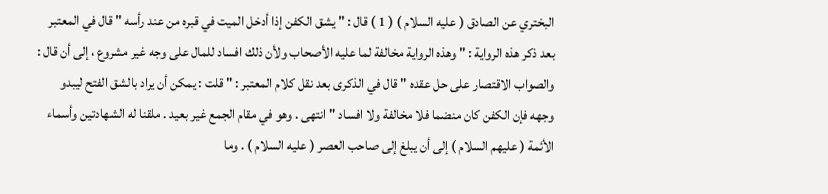البختري عن الصادق ( عليه السلام ) ( 1 ) قال : " يشق الكفن إذا أدخل الميت في قبره من عند رأسه " قال في المعتبر بعد ذكر هذه الرواية : " وهذه الرواية مخالفة لما عليه الأصحاب ولأن ذلك افساد للمال على وجه غير مشروع ، إلى أن قال : والصواب الاقتصار على حل عقده " قال في الذكرى بعد نقل كلام المعتبر : " قلت : يمكن أن يراد بالشق الفتح ليبدو وجهه فإن الكفن كان منضما فلا مخالفة ولا افساد " انتهى . وهو في مقام الجمع غير بعيد . ملقنا له الشهادتين وأسماء الأئمة ( عليهم السلام ) إلى أن يبلغ إلى صاحب العصر ( عليه السلام ) . وما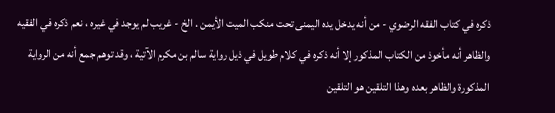ذكره في كتاب الفقه الرضوي - من أنه يدخل يده اليمنى تحت منكب الميت الأيمن . الخ - غريب لم يوجد في غيره ، نعم ذكره في الفقيه والظاهر أنه مأخوذ من الكتاب المذكور إلا أنه ذكره في كلام طويل في ذيل رواية سالم بن مكرم الآتية ، وقد توهم جمع أنه من الرواية المذكورة والظاهر بعده وهذا التلقين هو التلقين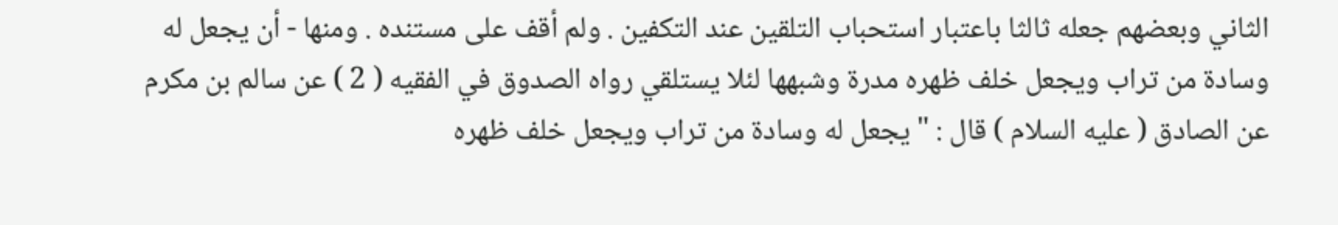الثاني وبعضهم جعله ثالثا باعتبار استحباب التلقين عند التكفين . ولم أقف على مستنده . ومنها - أن يجعل له وسادة من تراب ويجعل خلف ظهره مدرة وشبهها لئلا يستلقي رواه الصدوق في الفقيه ( 2 ) عن سالم بن مكرم عن الصادق ( عليه السلام ) قال : " يجعل له وسادة من تراب ويجعل خلف ظهره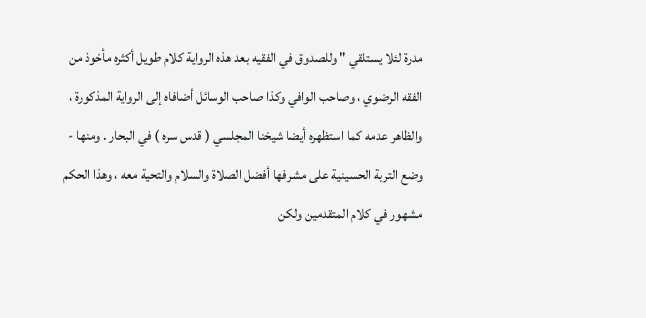مدرة لئلا يستلقي " وللصدوق في الفقيه بعد هذه الرواية كلام طويل أكثره مأخوذ من الفقه الرضوي ، وصاحب الوافي وكذا صاحب الوسائل أضافاه إلى الرواية المذكورة ، والظاهر عدمه كما استظهره أيضا شيخنا المجلسي ( قدس سره ) في البحار . ومنها - وضع التربة الحسينية على مشرفها أفضل الصلاة والسلام والتحية معه ، وهذا الحكم مشهور في كلام المتقدمين ولكن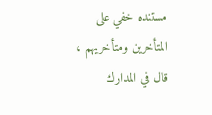مستنده خفي على المتأخرين ومتأخريهم ، قال في المدارك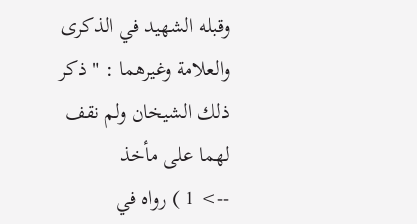وقبله الشهيد في الذكرى والعلامة وغيرهما : " ذكر ذلك الشيخان ولم نقف لهما على مأخذ
--> 1 ) رواه في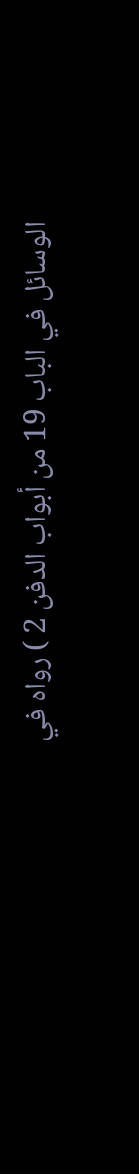الوسائل في الباب 19 من أبواب الدفن 2 ) رواه في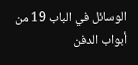الوسائل في الباب 19 من أبواب الدفن